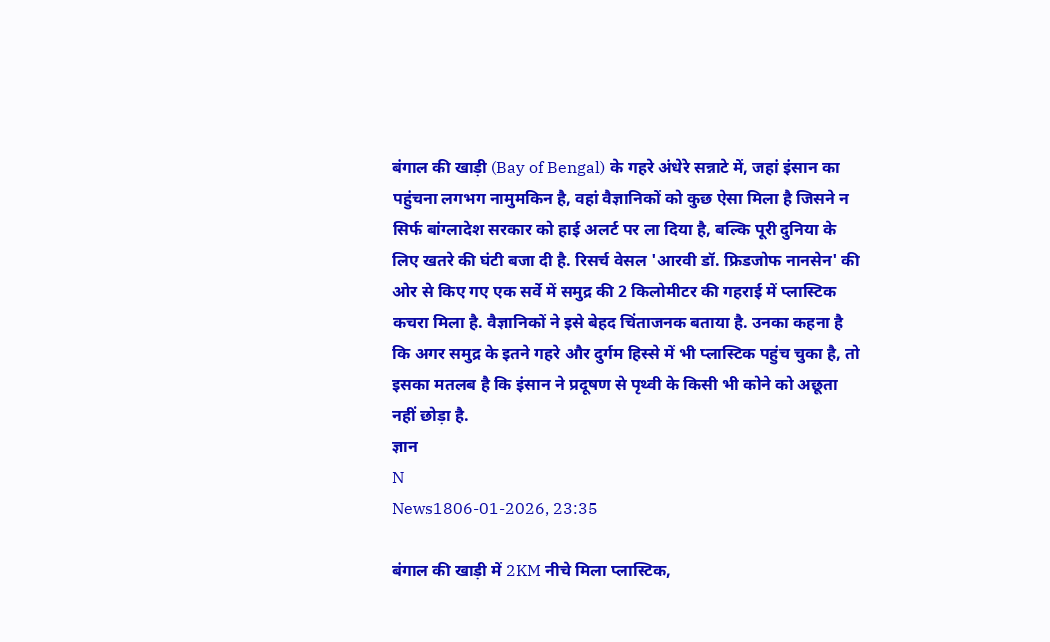बंगाल की खाड़ी (Bay of Bengal) के गहरे अंधेरे सन्नाटे में, जहां इंसान का पहुंचना लगभग नामुमकिन है, वहां वैज्ञानिकों को कुछ ऐसा मिला है जिसने न सिर्फ बांग्लादेश सरकार को हाई अलर्ट पर ला दिया है, बल्कि पूरी दुनिया के लिए खतरे की घंटी बजा दी है. रिसर्च वेसल 'आरवी डॉ. फ्रिडजोफ नानसेन' की ओर से किए गए एक सर्वे में समुद्र की 2 किलोमीटर की गहराई में प्लास्टिक कचरा मिला है. वैज्ञानिकों ने इसे बेहद चिंताजनक बताया है. उनका कहना है कि अगर समुद्र के इतने गहरे और दुर्गम हिस्से में भी प्लास्टिक पहुंच चुका है, तो इसका मतलब है कि इंसान ने प्रदूषण से पृथ्वी के किसी भी कोने को अछूता नहीं छोड़ा है.
ज्ञान
N
News1806-01-2026, 23:35

बंगाल की खाड़ी में 2KM नीचे मिला प्लास्टिक,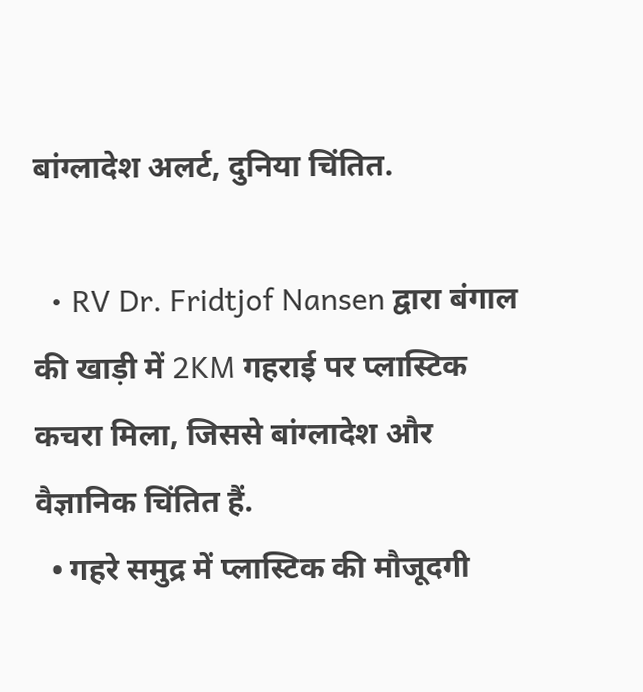बांग्लादेश अलर्ट, दुनिया चिंतित.

  • RV Dr. Fridtjof Nansen द्वारा बंगाल की खाड़ी में 2KM गहराई पर प्लास्टिक कचरा मिला, जिससे बांग्लादेश और वैज्ञानिक चिंतित हैं.
  • गहरे समुद्र में प्लास्टिक की मौजूदगी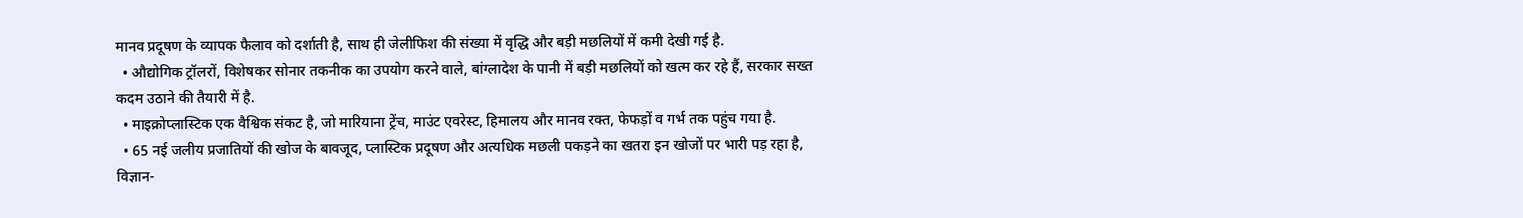मानव प्रदूषण के व्यापक फैलाव को दर्शाती है, साथ ही जेलीफिश की संख्या में वृद्धि और बड़ी मछलियों में कमी देखी गई है.
  • औद्योगिक ट्रॉलरों, विशेषकर सोनार तकनीक का उपयोग करने वाले, बांग्लादेश के पानी में बड़ी मछलियों को खत्म कर रहे हैं, सरकार सख्त कदम उठाने की तैयारी में है.
  • माइक्रोप्लास्टिक एक वैश्विक संकट है, जो मारियाना ट्रेंच, माउंट एवरेस्ट, हिमालय और मानव रक्त, फेफड़ों व गर्भ तक पहुंच गया है.
  • 65 नई जलीय प्रजातियों की खोज के बावजूद, प्लास्टिक प्रदूषण और अत्यधिक मछली पकड़ने का खतरा इन खोजों पर भारी पड़ रहा है, विज्ञान-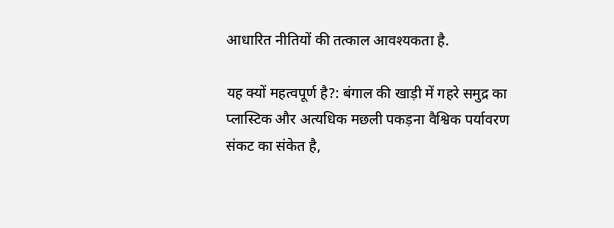आधारित नीतियों की तत्काल आवश्यकता है.

यह क्यों महत्वपूर्ण है?: बंगाल की खाड़ी में गहरे समुद्र का प्लास्टिक और अत्यधिक मछली पकड़ना वैश्विक पर्यावरण संकट का संकेत है,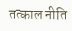तत्काल नीति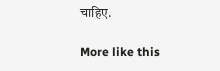चाहिए.

More like this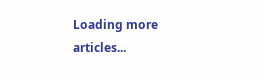Loading more articles...